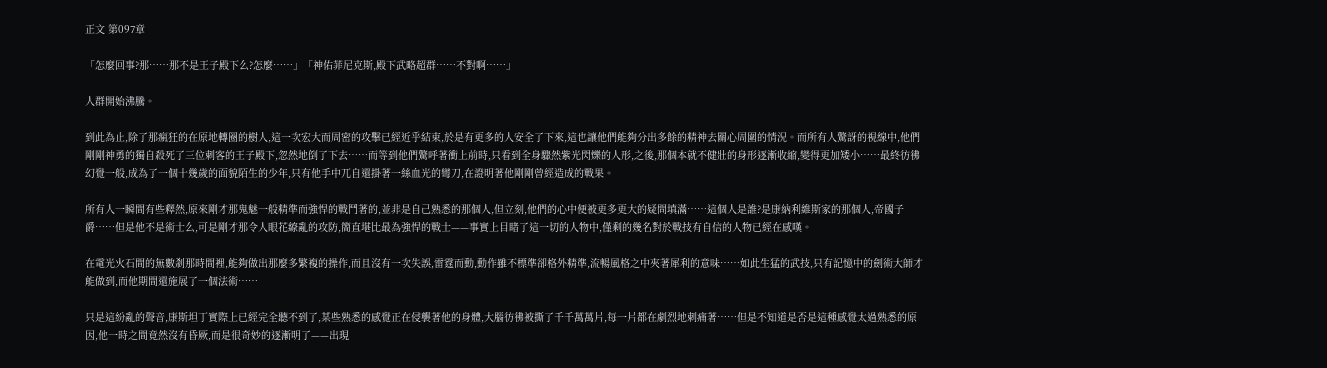正文 第097章

「怎麼回事?那……那不是王子殿下么?怎麼……」「神佑菲尼克斯,殿下武略超群……不對啊……」

人群開始沸騰。

到此為止,除了那瘋狂的在原地轉圈的樹人,這一次宏大而周密的攻擊已經近乎結束,於是有更多的人安全了下來,這也讓他們能夠分出多餘的精神去關心周圍的情況。而所有人驚訝的視線中,他們剛剛神勇的獨自殺死了三位刺客的王子殿下,忽然地倒了下去……而等到他們驚呼著衝上前時,只看到全身驟然紫光閃爍的人形,之後,那個本就不健壯的身形逐漸收縮,變得更加矮小……最終彷彿幻覺一般,成為了一個十幾歲的面貌陌生的少年,只有他手中兀自還掛著一絲血光的彎刀,在證明著他剛剛曾經造成的戰果。

所有人一瞬間有些釋然,原來剛才那鬼魅一般精準而強悍的戰鬥著的,並非是自己熟悉的那個人,但立刻,他們的心中便被更多更大的疑問填滿……這個人是誰?是康納利維斯家的那個人,帝國子爵……但是他不是術士么,可是剛才那令人眼花繚亂的攻防,簡直堪比最為強悍的戰士——事實上目睹了這一切的人物中,僅剩的幾名對於戰技有自信的人物已經在感嘆。

在電光火石間的無數剎那時間裡,能夠做出那麼多繁複的操作,而且沒有一次失誤,雷霆而動,動作雖不標準卻格外精準,流暢風格之中夾著犀利的意味……如此生猛的武技,只有記憶中的劍術大師才能做到,而他期間還施展了一個法術……

只是這紛亂的聲音,康斯坦丁實際上已經完全聽不到了,某些熟悉的感覺正在侵襲著他的身體,大腦彷彿被撕了千千萬萬片,每一片都在劇烈地刺痛著……但是不知道是否是這種感覺太過熟悉的原因,他一時之間竟然沒有昏厥,而是很奇妙的逐漸明了——出現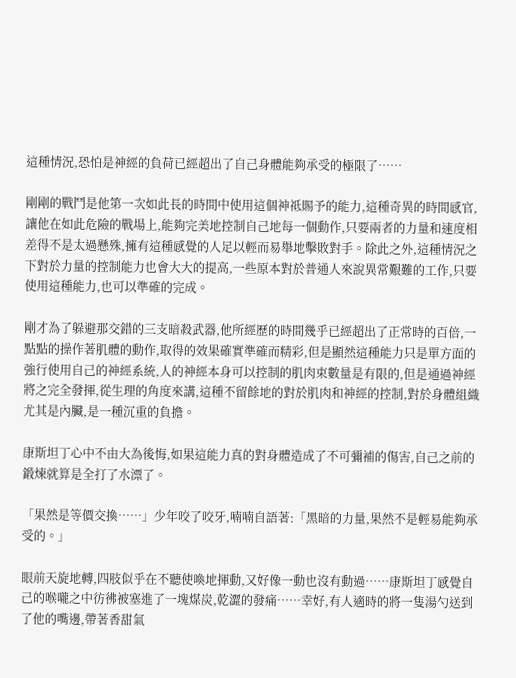這種情況,恐怕是神經的負荷已經超出了自己身體能夠承受的極限了……

剛剛的戰鬥是他第一次如此長的時間中使用這個神祗賜予的能力,這種奇異的時間感官,讓他在如此危險的戰場上,能夠完美地控制自己地每一個動作,只要兩者的力量和速度相差得不是太過懸殊,擁有這種感覺的人足以輕而易舉地擊敗對手。除此之外,這種情況之下對於力量的控制能力也會大大的提高,一些原本對於普通人來說異常艱難的工作,只要使用這種能力,也可以準確的完成。

剛才為了躲避那交錯的三支暗殺武器,他所經歷的時間幾乎已經超出了正常時的百倍,一點點的操作著肌體的動作,取得的效果確實準確而精彩,但是顯然這種能力只是單方面的強行使用自己的神經系統,人的神經本身可以控制的肌肉束數量是有限的,但是通過神經將之完全發揮,從生理的角度來講,這種不留餘地的對於肌肉和神經的控制,對於身體組織尤其是內臟,是一種沉重的負擔。

康斯坦丁心中不由大為後悔,如果這能力真的對身體造成了不可彌補的傷害,自己之前的鍛煉就算是全打了水漂了。

「果然是等價交換……」少年咬了咬牙,喃喃自語著:「黑暗的力量,果然不是輕易能夠承受的。」

眼前天旋地轉,四肢似乎在不聽使喚地揮動,又好像一動也沒有動過……康斯坦丁感覺自己的喉嚨之中彷彿被塞進了一塊煤炭,乾澀的發痛……幸好,有人適時的將一隻湯勺送到了他的嘴邊,帶著香甜氣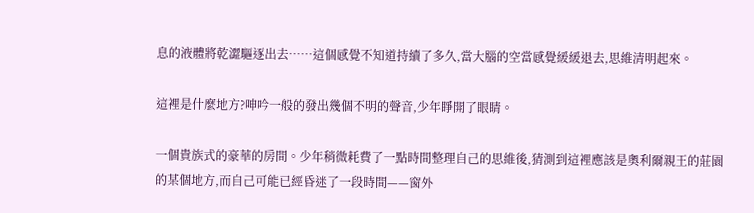息的液體將乾澀驅逐出去……這個感覺不知道持續了多久,當大腦的空當感覺緩緩退去,思維清明起來。

這裡是什麼地方?呻吟一般的發出幾個不明的聲音,少年睜開了眼睛。

一個貴族式的豪華的房間。少年稍微耗費了一點時間整理自己的思維後,猜測到這裡應該是奧利爾親王的莊園的某個地方,而自己可能已經昏迷了一段時間——窗外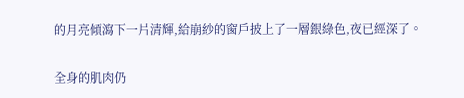的月亮傾瀉下一片清輝,給崩紗的窗戶披上了一層銀綠色,夜已經深了。

全身的肌肉仍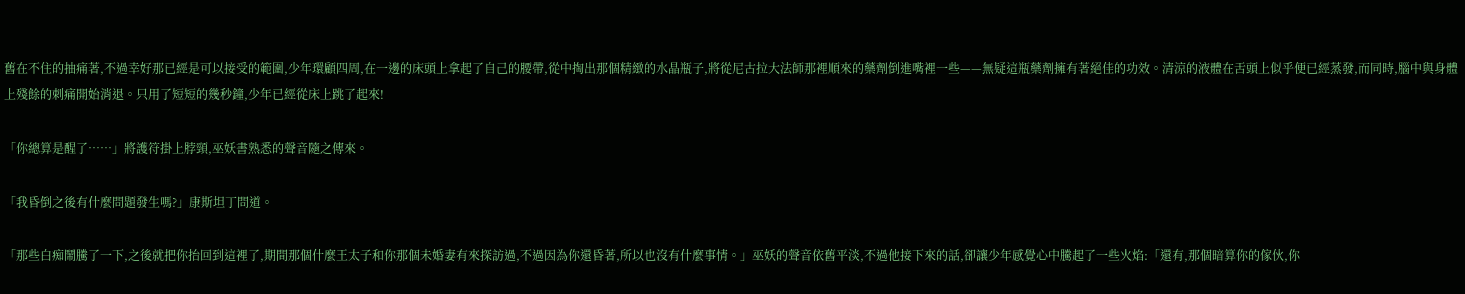舊在不住的抽痛著,不過幸好那已經是可以接受的範圍,少年環顧四周,在一邊的床頭上拿起了自己的腰帶,從中掏出那個精緻的水晶瓶子,將從尼古拉大法師那裡順來的藥劑倒進嘴裡一些——無疑這瓶藥劑擁有著絕佳的功效。清涼的液體在舌頭上似乎便已經蒸發,而同時,腦中與身體上殘餘的刺痛開始消退。只用了短短的幾秒鐘,少年已經從床上跳了起來!

「你總算是醒了……」將護符掛上脖頸,巫妖書熟悉的聲音隨之傳來。

「我昏倒之後有什麼問題發生嗎?」康斯坦丁問道。

「那些白痴鬧騰了一下,之後就把你抬回到這裡了,期間那個什麼王太子和你那個未婚妻有來探訪過,不過因為你還昏著,所以也沒有什麼事情。」巫妖的聲音依舊平淡,不過他接下來的話,卻讓少年感覺心中騰起了一些火焰:「還有,那個暗算你的傢伙,你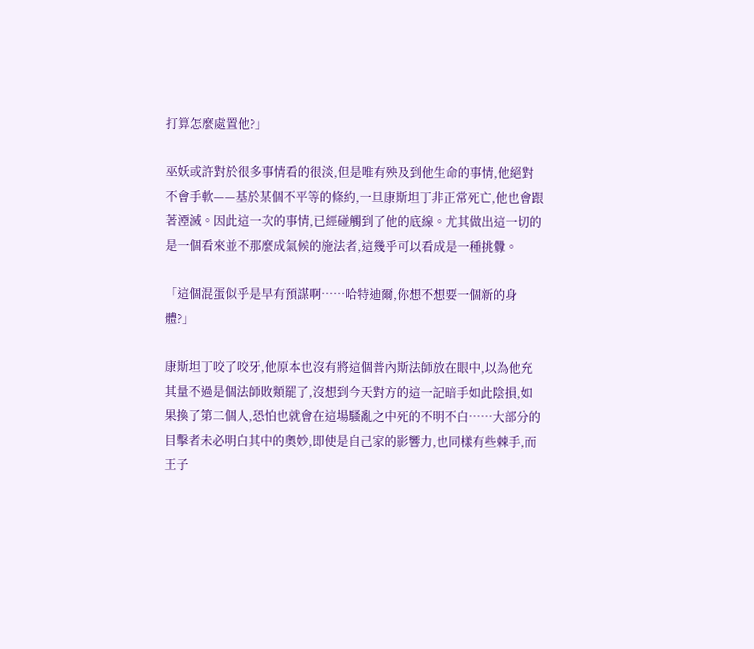打算怎麼處置他?」

巫妖或許對於很多事情看的很淡,但是唯有殃及到他生命的事情,他絕對不會手軟——基於某個不平等的條約,一旦康斯坦丁非正常死亡,他也會跟著湮滅。因此這一次的事情,已經碰觸到了他的底線。尤其做出這一切的是一個看來並不那麼成氣候的施法者,這幾乎可以看成是一種挑釁。

「這個混蛋似乎是早有預謀啊……哈特迪爾,你想不想要一個新的身體?」

康斯坦丁咬了咬牙,他原本也沒有將這個普內斯法師放在眼中,以為他充其量不過是個法師敗類罷了,沒想到今天對方的這一記暗手如此陰損,如果換了第二個人,恐怕也就會在這場騷亂之中死的不明不白……大部分的目擊者未必明白其中的奧妙,即使是自己家的影響力,也同樣有些棘手,而王子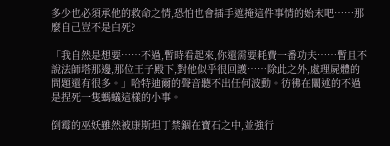多少也必須承他的救命之情,恐怕也會插手遮掩這件事情的始末吧……那麼自己豈不是白死?

「我自然是想要……不過,暫時看起來,你還需要耗費一番功夫……暫且不說法師塔那邊,那位王子殿下,對他似乎很回護……除此之外,處理屍體的問題還有很多。」哈特迪爾的聲音聽不出任何波動。彷彿在闡述的不過是捏死一隻螞蟻這樣的小事。

倒霉的巫妖雖然被康斯坦丁禁錮在寶石之中,並強行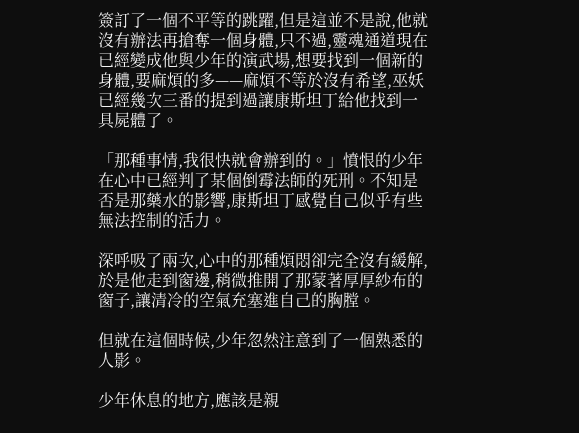簽訂了一個不平等的跳躍,但是這並不是說,他就沒有辦法再搶奪一個身體,只不過,靈魂通道現在已經變成他與少年的演武場,想要找到一個新的身體,要麻煩的多——麻煩不等於沒有希望,巫妖已經幾次三番的提到過讓康斯坦丁給他找到一具屍體了。

「那種事情,我很快就會辦到的。」憤恨的少年在心中已經判了某個倒霉法師的死刑。不知是否是那藥水的影響,康斯坦丁感覺自己似乎有些無法控制的活力。

深呼吸了兩次,心中的那種煩悶卻完全沒有緩解,於是他走到窗邊,稍微推開了那蒙著厚厚紗布的窗子,讓清冷的空氣充塞進自己的胸膛。

但就在這個時候,少年忽然注意到了一個熟悉的人影。

少年休息的地方,應該是親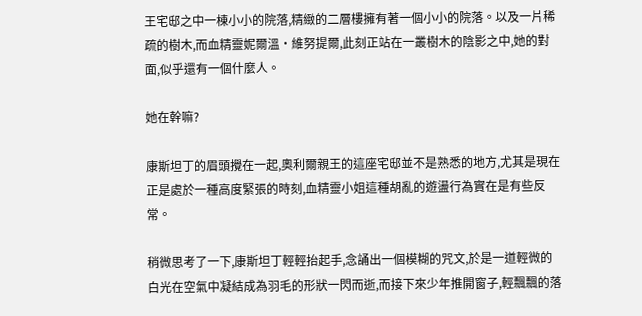王宅邸之中一棟小小的院落,精緻的二層樓擁有著一個小小的院落。以及一片稀疏的樹木,而血精靈妮爾溫·維努提爾,此刻正站在一叢樹木的陰影之中,她的對面,似乎還有一個什麼人。

她在幹嘛?

康斯坦丁的眉頭攪在一起,奧利爾親王的這座宅邸並不是熟悉的地方,尤其是現在正是處於一種高度緊張的時刻,血精靈小姐這種胡亂的遊盪行為實在是有些反常。

稍微思考了一下,康斯坦丁輕輕抬起手,念誦出一個模糊的咒文,於是一道輕微的白光在空氣中凝結成為羽毛的形狀一閃而逝,而接下來少年推開窗子,輕飄飄的落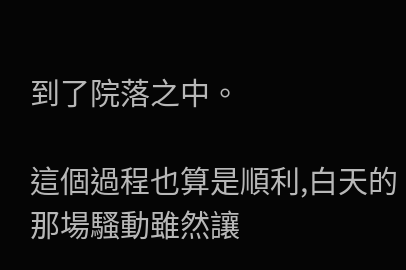到了院落之中。

這個過程也算是順利,白天的那場騷動雖然讓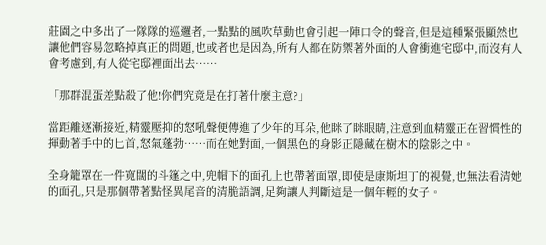莊園之中多出了一隊隊的巡邏者,一點點的風吹草動也會引起一陣口令的聲音,但是這種緊張顯然也讓他們容易忽略掉真正的問題,也或者也是因為,所有人都在防禦著外面的人會衝進宅邸中,而沒有人會考慮到,有人從宅邸裡面出去……

「那群混蛋差點殺了他!你們究竟是在打著什麼主意?」

當距離逐漸接近,精靈壓抑的怒吼聲便傳進了少年的耳朵,他眯了眯眼睛,注意到血精靈正在習慣性的揮動著手中的匕首,怒氣蓬勃……而在她對面,一個黑色的身影正隱藏在樹木的陰影之中。

全身籠罩在一件寬闊的斗篷之中,兜帽下的面孔上也帶著面罩,即使是康斯坦丁的視覺,也無法看清她的面孔,只是那個帶著點怪異尾音的清脆語調,足夠讓人判斷這是一個年輕的女子。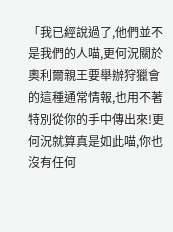「我已經說過了,他們並不是我們的人喵,更何況關於奧利爾親王要舉辦狩獵會的這種通常情報,也用不著特別從你的手中傳出來!更何況就算真是如此喵,你也沒有任何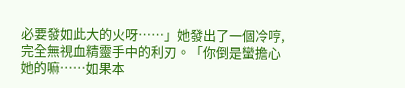必要發如此大的火呀……」她發出了一個冷哼,完全無視血精靈手中的利刃。「你倒是蠻擔心她的嘛……如果本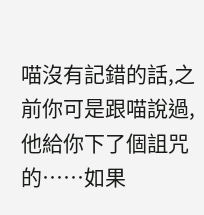喵沒有記錯的話,之前你可是跟喵說過,他給你下了個詛咒的……如果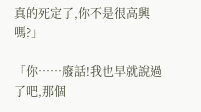真的死定了,你不是很高興嗎?」

「你……廢話!我也早就說過了吧,那個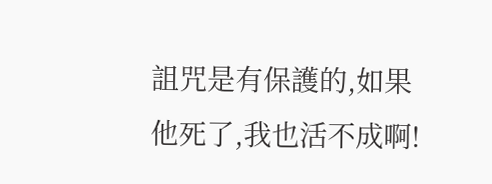詛咒是有保護的,如果他死了,我也活不成啊!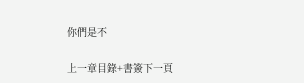你們是不

上一章目錄+書簽下一頁